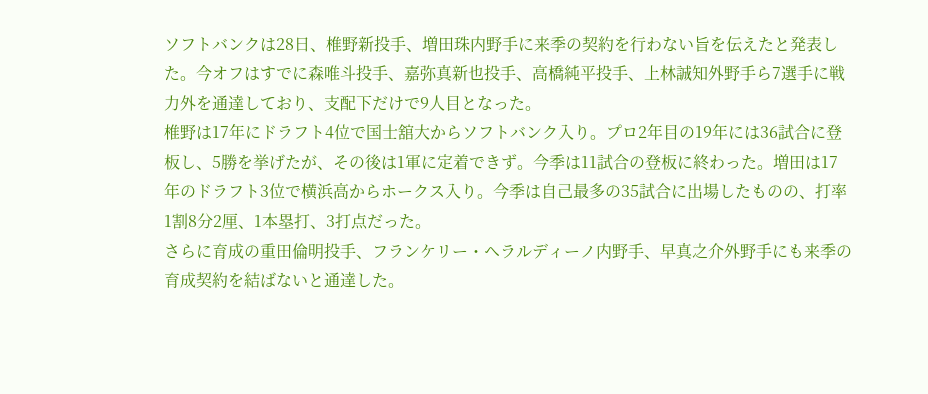ソフトバンクは28日、椎野新投手、増田珠内野手に来季の契約を行わない旨を伝えたと発表した。今オフはすでに森唯斗投手、嘉弥真新也投手、高橋純平投手、上林誠知外野手ら7選手に戦力外を通達しており、支配下だけで9人目となった。
椎野は17年にドラフト4位で国士舘大からソフトバンク入り。プロ2年目の19年には36試合に登板し、5勝を挙げたが、その後は1軍に定着できず。今季は11試合の登板に終わった。増田は17年のドラフト3位で横浜高からホークス入り。今季は自己最多の35試合に出場したものの、打率1割8分2厘、1本塁打、3打点だった。
さらに育成の重田倫明投手、フランケリー・ヘラルディーノ内野手、早真之介外野手にも来季の育成契約を結ばないと通達した。